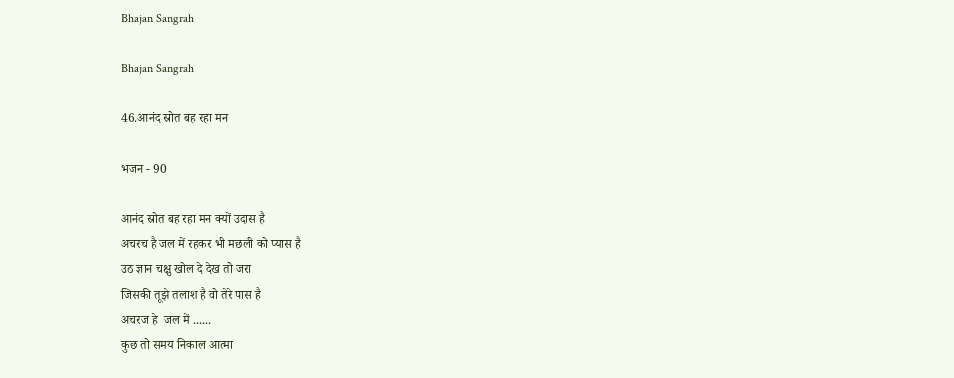Bhajan Sangrah

Bhajan Sangrah

46.आनंद स्रोत बह रहा मन

भजन - 90

आनंद स्रोत बह रहा मन क्यों उदास है
अचरच है‌ जल में रहकर भी मछली को प्यास है
उठ ज्ञान चक्षु खोल दे देख तो जरा
जिसकी तूझे तलाश है वो‌ तेरे पास है
अचरज हे ‌ जल में ......
कुछ तो समय निकाल आत्मा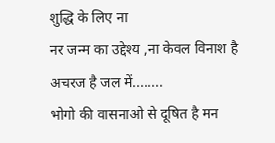शुद्धि के लिए ना
नर जन्म का उद्देश्य ,ना केवल विनाश है
अचरज है जल में........
भोगो‌ की वासनाओ‌ से दूषित है मन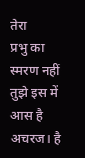तेरा
प्रभु का स्मरण नहीं तुझे इस में आस है
अचरज‌‌। है‌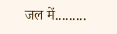जल‌ में.........